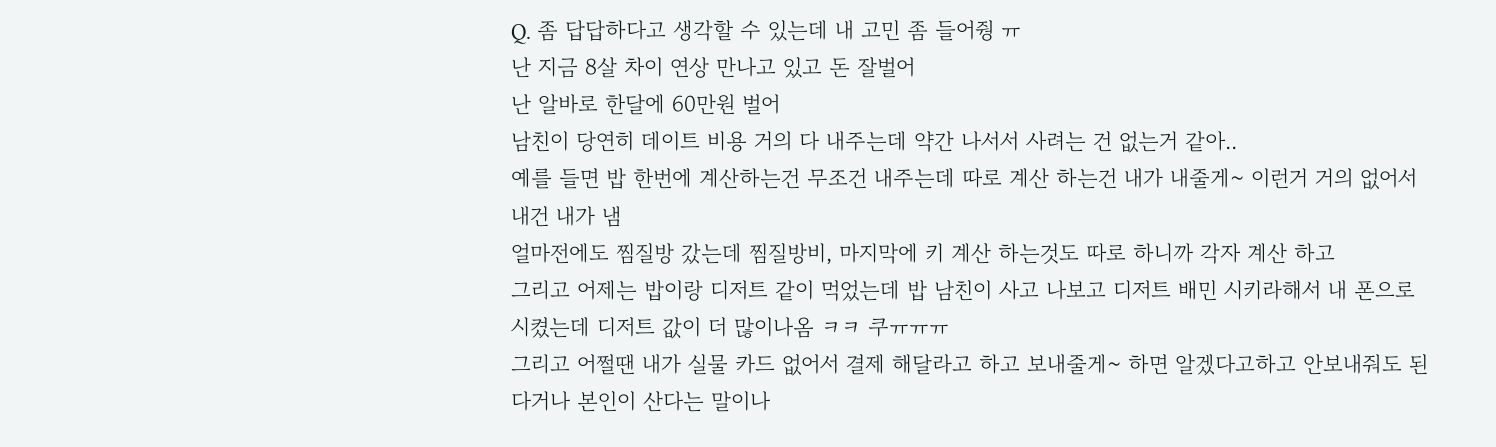Q. 좀 답답하다고 생각할 수 있는데 내 고민 좀 들어줭 ㅠ
난 지금 8살 차이 연상 만나고 있고 돈 잘벌어
난 알바로 한달에 60만원 벌어
남친이 당연히 데이트 비용 거의 다 내주는데 약간 나서서 사려는 건 없는거 같아..
예를 들면 밥 한번에 계산하는건 무조건 내주는데 따로 계산 하는건 내가 내줄게~ 이런거 거의 없어서 내건 내가 냄
얼마전에도 찜질방 갔는데 찜질방비, 마지막에 키 계산 하는것도 따로 하니까 각자 계산 하고
그리고 어제는 밥이랑 디저트 같이 먹었는데 밥 남친이 사고 나보고 디저트 배민 시키라해서 내 폰으로 시켰는데 디저트 값이 더 많이나옴 ㅋㅋ 쿠ㅠㅠㅠ
그리고 어쩔땐 내가 실물 카드 없어서 결제 해달라고 하고 보내줄게~ 하면 알겠다고하고 안보내줘도 된다거나 본인이 산다는 말이나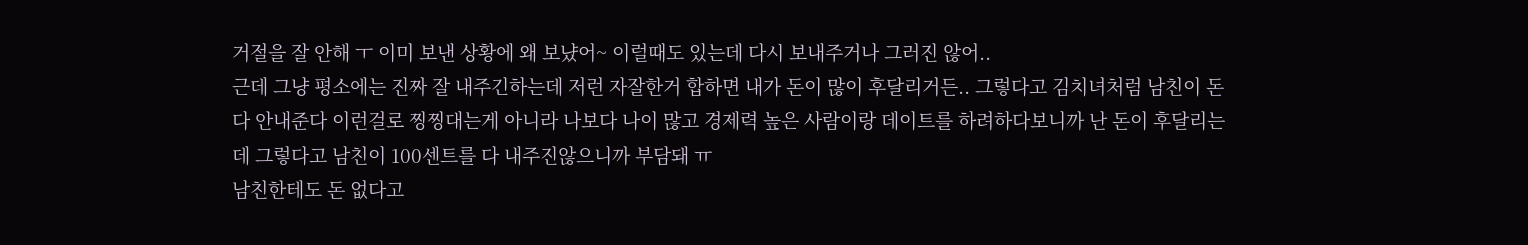거절을 잘 안해 ㅜ 이미 보낸 상황에 왜 보냤어~ 이럴때도 있는데 다시 보내주거나 그러진 않어..
근데 그냥 평소에는 진짜 잘 내주긴하는데 저런 자잘한거 합하면 내가 돈이 많이 후달리거든.. 그렇다고 김치녀처럼 남친이 돈 다 안내준다 이런걸로 찡찡대는게 아니라 나보다 나이 많고 경제력 높은 사람이랑 데이트를 하려하다보니까 난 돈이 후달리는데 그렇다고 남친이 100센트를 다 내주진않으니까 부담돼 ㅠ
남친한테도 돈 없다고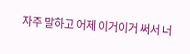자주 말하고 어제 이거이거 써서 너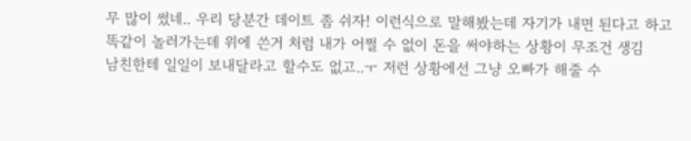무 많이 썼네.. 우리 당분간 데이트 좀 쉬자! 이런식으로 말해봤는데 자기가 내면 된다고 하고 똑같이 놀러가는데 위에 쓴거 처럼 내가 어쩔 수 없이 돈을 써야하는 상황이 무조건 생김
남친한테 일일이 보내달라고 할수도 없고..ㅜ 저런 상황에선 그냥 오빠가 해줄 수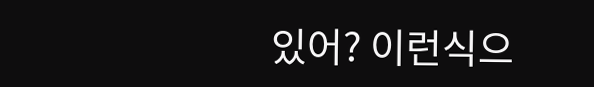있어? 이런식으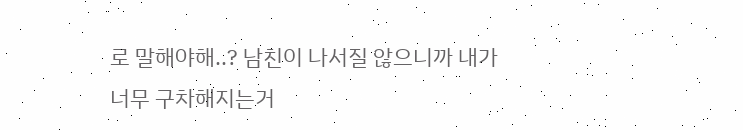로 말해야해..? 남친이 나서질 않으니까 내가 너무 구차해지는거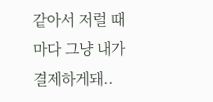같아서 저럴 때 마다 그냥 내가 결제하게돼..